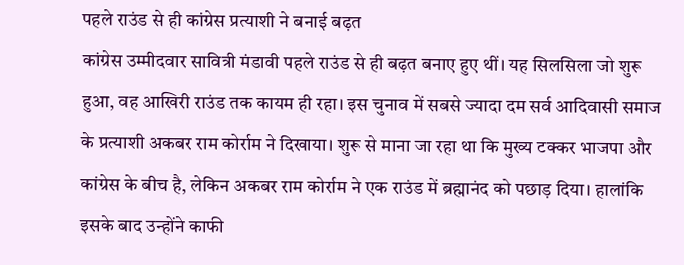पहले राउंड से ही कांग्रेस प्रत्याशी ने बनाई बढ़त
कांग्रेस उम्मीदवार सावित्री मंडावी पहले राउंड से ही बढ़त बनाए हुए थीं। यह सिलसिला जो शुरू हुआ, वह आखिरी राउंड तक कायम ही रहा। इस चुनाव में सबसे ज्यादा दम सर्व आदिवासी समाज के प्रत्याशी अकबर राम कोर्राम ने दिखाया। शुरू से माना जा रहा था कि मुख्य टक्कर भाजपा और कांग्रेस के बीच है, लेकिन अकबर राम कोर्राम ने एक राउंड में ब्रह्मानंद को पछाड़ दिया। हालांकि इसके बाद उन्होंने काफी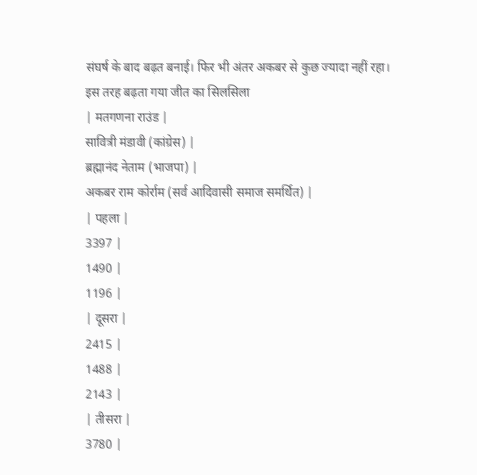संघर्ष के बाद बढ़त बनाई। फिर भी अंतर अकबर से कुछ ज्यादा नहीं रहा।
इस तरह बढ़ता गया जीत का सिलसिला
| मतगणना राउंड |
सावित्री मंडावी (कांग्रेस) |
ब्रह्मानंद नेताम (भाजपा) |
अकबर राम कोर्राम (सर्व आदिवासी समाज समर्थित) |
| पहला |
3397 |
1490 |
1196 |
| दूसरा |
2415 |
1488 |
2143 |
| तीसरा |
3780 |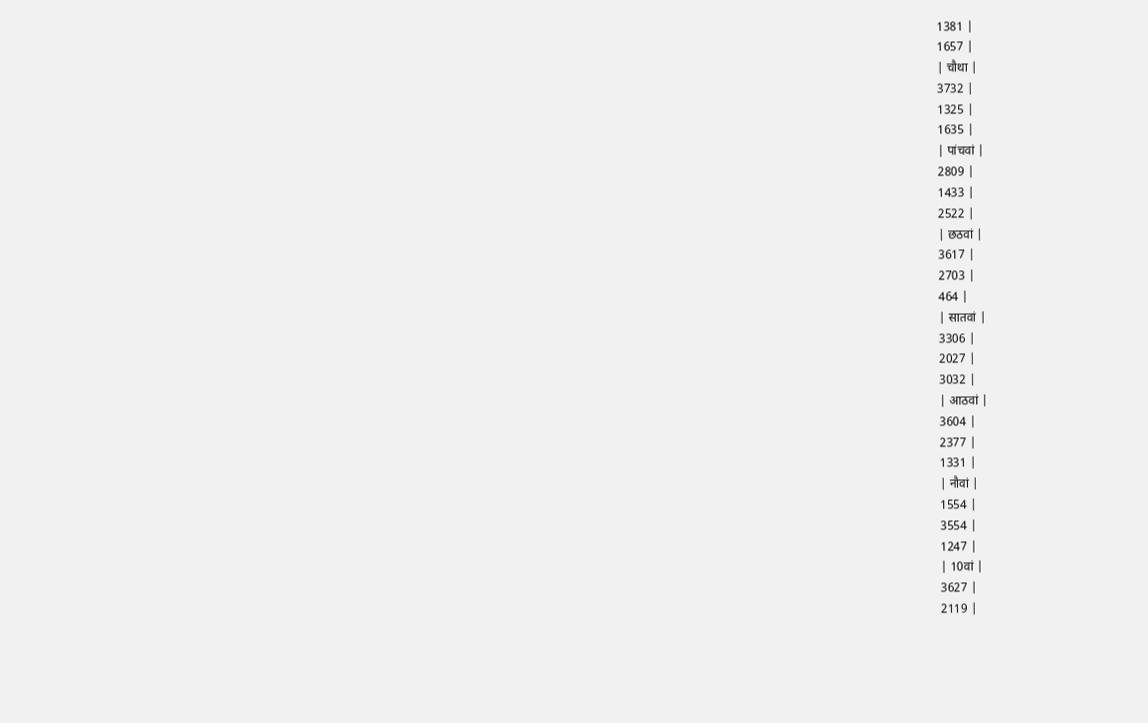1381 |
1657 |
| चौथा |
3732 |
1325 |
1635 |
| पांचवां |
2809 |
1433 |
2522 |
| छठवां |
3617 |
2703 |
464 |
| सातवां |
3306 |
2027 |
3032 |
| आठवां |
3604 |
2377 |
1331 |
| नौवां |
1554 |
3554 |
1247 |
| 10वां |
3627 |
2119 |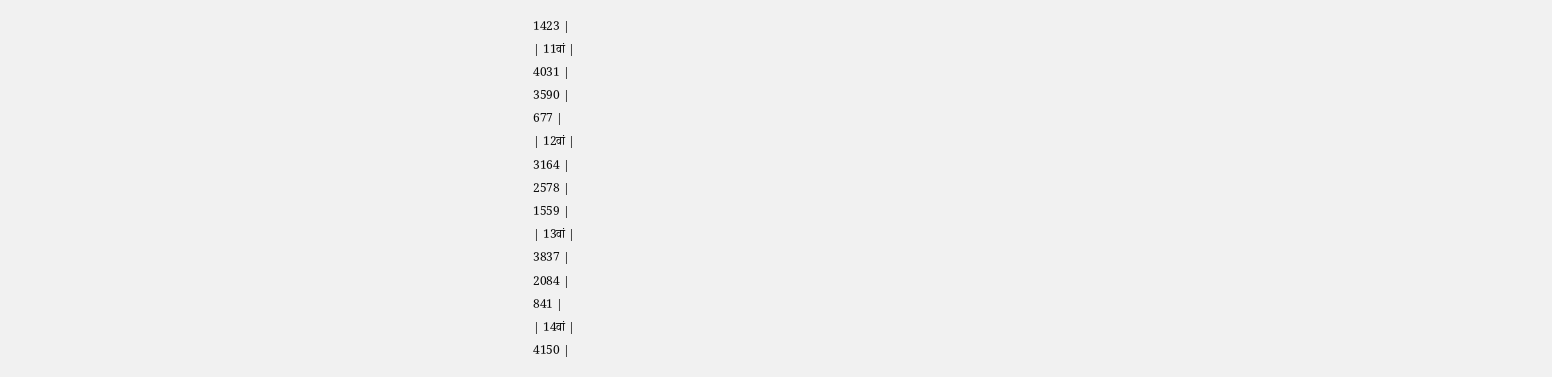1423 |
| 11वां |
4031 |
3590 |
677 |
| 12वां |
3164 |
2578 |
1559 |
| 13वां |
3837 |
2084 |
841 |
| 14वां |
4150 |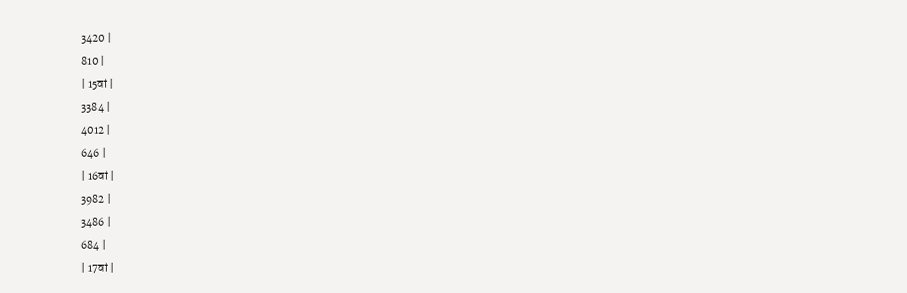3420 |
810 |
| 15वां |
3384 |
4012 |
646 |
| 16वां |
3982 |
3486 |
684 |
| 17वां |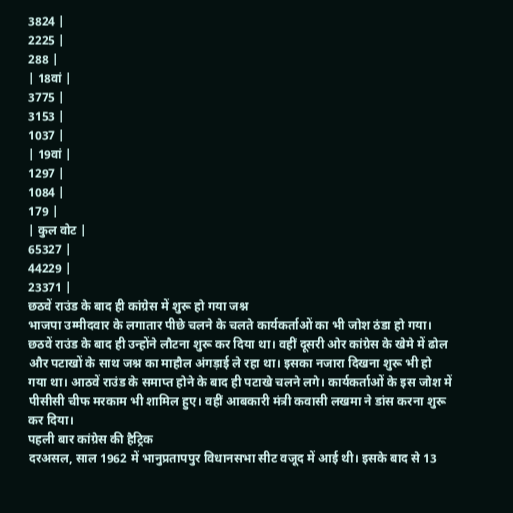3824 |
2225 |
288 |
| 18वां |
3775 |
3153 |
1037 |
| 19वां |
1297 |
1084 |
179 |
| कुल वोट |
65327 |
44229 |
23371 |
छठवें राउंड के बाद ही कांग्रेस में शुरू हो गया जश्न
भाजपा उम्मीदवार के लगातार पीछे चलने के चलते कार्यकर्ताओं का भी जोश ठंडा हो गया। छठवें राउंड के बाद ही उन्होंने लौटना शुरू कर दिया था। वहीं दूसरी ओर कांग्रेस के खेमे में ढोल और पटाखों के साथ जश्न का माहौल अंगड़ाई ले रहा था। इसका नजारा दिखना शुरू भी हो गया था। आठवें राउंड के समाप्त होने के बाद ही पटाखे चलने लगे। कार्यकर्ताओं के इस जोश में पीसीसी चीफ मरकाम भी शामिल हुए। वहीं आबकारी मंत्री कवासी लखमा ने डांस करना शुरू कर दिया।
पहली बार कांग्रेस की हैट्रिक
दरअसल, साल 1962 में भानुप्रतापपुर विधानसभा सीट वजूद में आई थी। इसके बाद से 13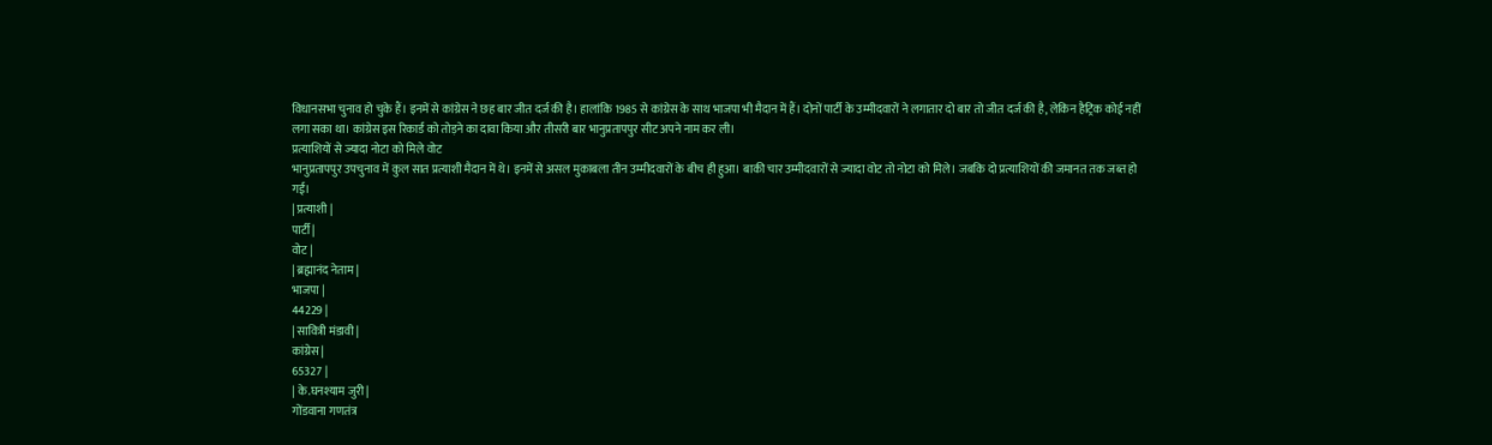विधानसभा चुनाव हो चुके हैं। इनमें से कांग्रेस ने छह बार जीत दर्ज की है। हालांकि 1985 से कांग्रेस के साथ भाजपा भी मैदान में हैं। दोनों पार्टी के उम्मीदवारों ने लगातार दो बार तो जीत दर्ज की है, लेकिन हैट्रिक कोई नहीं लगा सका था। कांग्रेस इस रिकार्ड को तोड़ने का दावा किया और तीसरी बार भानुप्रतापपुर सीट अपने नाम कर ली।
प्रत्याशियों से ज्यादा नोटा को मिले वोट
भानुप्रतापपुर उपचुनाव में कुल सात प्रत्याशी मैदान में थे। इनमें से असल मुकाबला तीन उम्मीदवारों के बीच ही हुआ। बाकी चार उम्मीदवारों से ज्यादा वोट तो नोटा को मिले। जबकि दो प्रत्याशियों की जमानत तक जब्त हो गई।
| प्रत्याशी |
पार्टी |
वोट |
| ब्रह्मानंद नेताम |
भाजपा |
44229 |
| सावित्री मंडावी |
कांग्रेस |
65327 |
| के.घनश्याम जुरी |
गोंडवाना गणतंत्र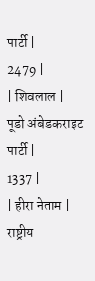पार्टी |
2479 |
| शिवलाल |
पूडो अंबेडकराइट पार्टी |
1337 |
| हीरा नेताम |
राष्ट्रीय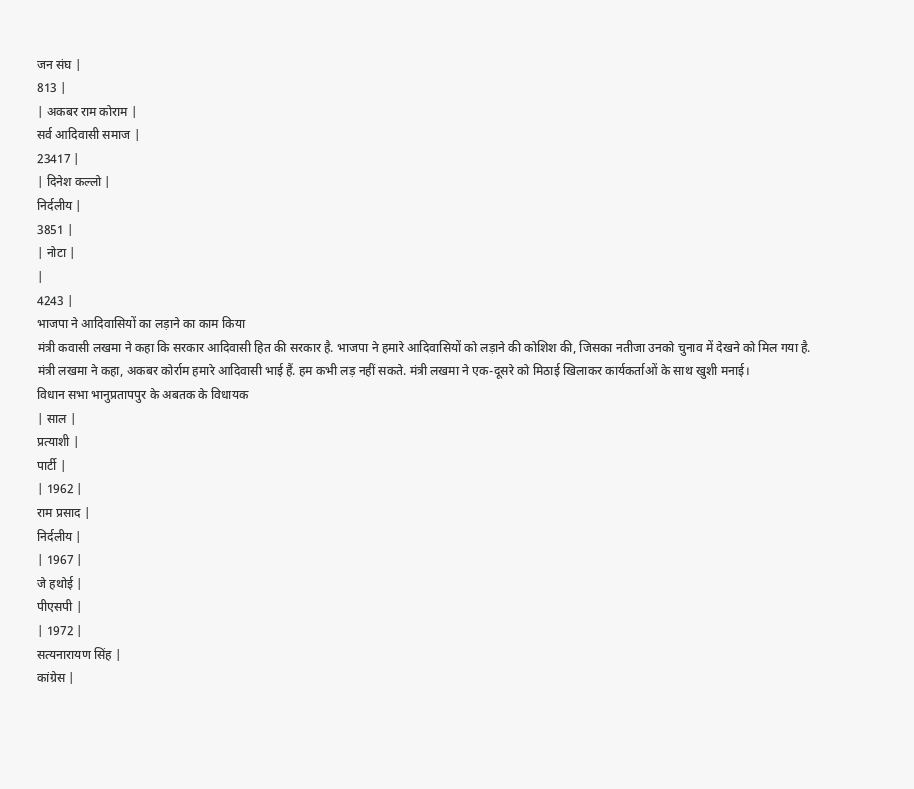जन संघ |
813 |
| अकबर राम कोराम |
सर्व आदिवासी समाज |
23417 |
| दिनेश कल्लो |
निर्दलीय |
3851 |
| नोटा |
|
4243 |
भाजपा ने आदिवासियों का लड़ाने का काम किया
मंत्री कवासी लखमा ने कहा कि सरकार आदिवासी हित की सरकार है. भाजपा ने हमारे आदिवासियों को लड़ाने की कोशिश की, जिसका नतीजा उनको चुनाव में देखने को मिल गया है. मंत्री लखमा ने कहा, अकबर कोर्राम हमारे आदिवासी भाई हैं. हम कभी लड़ नहीं सकते. मंत्री लखमा ने एक-दूसरे को मिठाई खिलाकर कार्यकर्ताओं के साथ खुशी मनाई।
विधान सभा भानुप्रतापपुर के अबतक के विधायक
| साल |
प्रत्याशी |
पार्टी |
| 1962 |
राम प्रसाद |
निर्दलीय |
| 1967 |
जे हथोई |
पीएसपी |
| 1972 |
सत्यनारायण सिंह |
कांग्रेस |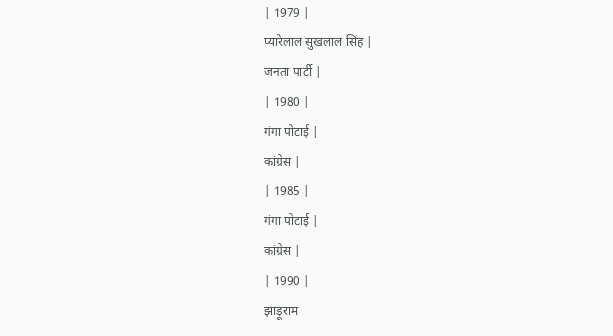| 1979 |
प्यारेलाल सुखलाल सिंह |
जनता पार्टी |
| 1980 |
गंगा पोटाई |
कांग्रेस |
| 1985 |
गंगा पोटाई |
कांग्रेस |
| 1990 |
झाड़ूराम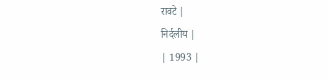रावटे |
निर्दलीय |
| 1993 |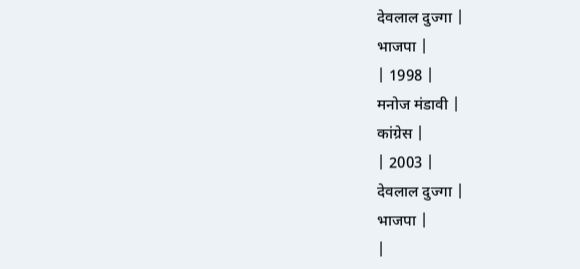देवलाल दुज्गा |
भाजपा |
| 1998 |
मनोज मंडावी |
कांग्रेस |
| 2003 |
देवलाल दुज्गा |
भाजपा |
|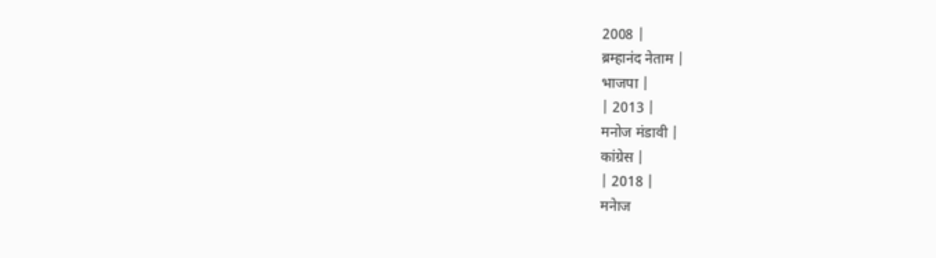2008 |
ब्रम्हानंद नेताम |
भाजपा |
| 2013 |
मनोज मंडावी |
कांग्रेस |
| 2018 |
मनेाज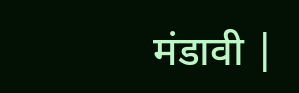मंडावी |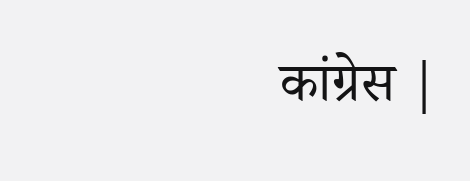कांग्रेस |